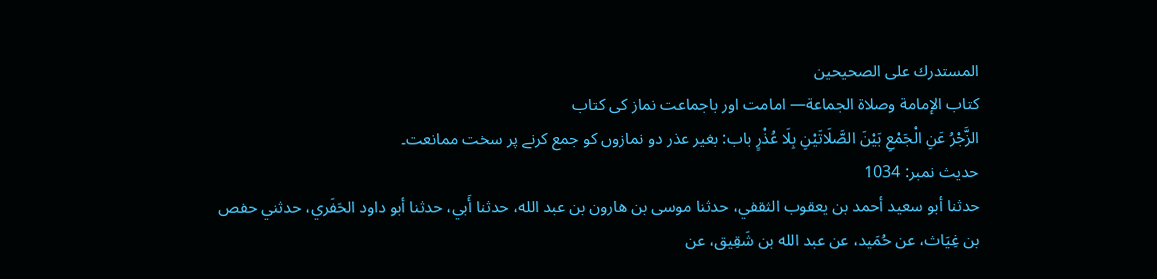المستدرك على الصحيحين
كتاب الإمامة وصلاة الجماعة— امامت اور باجماعت نماز کی کتاب
الزَّجْرُ عَنِ الْجَمْعِ بَيْنَ الصَّلَاتَيْنِ بِلَا عُذْرٍ باب: بغیر عذر دو نمازوں کو جمع کرنے پر سخت ممانعت۔
حدیث نمبر: 1034
حدثنا أبو سعيد أحمد بن يعقوب الثقفي، حدثنا موسى بن هارون بن عبد الله، حدثنا أَبي، حدثنا أبو داود الحَفَري، حدثني حفص بن غِيَاث، عن حُمَيد، عن عبد الله بن شَقِيق، عن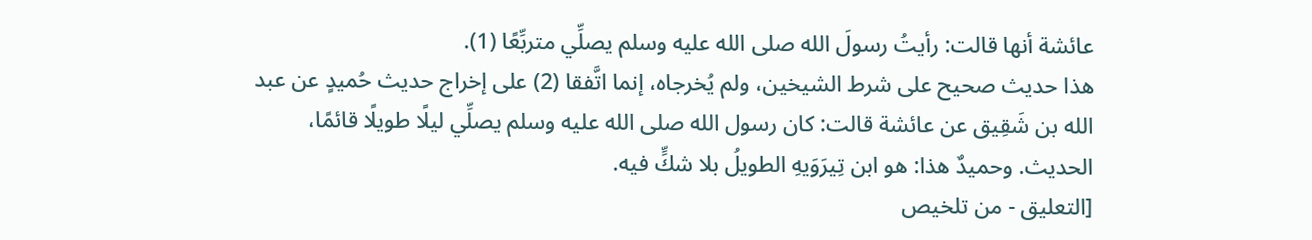عائشة أنها قالت: رأيتُ رسولَ الله صلى الله عليه وسلم يصلِّي متربِّعًا (1).
هذا حديث صحيح على شرط الشيخين، ولم يُخرجاه، إنما اتَّفقا (2) على إخراج حديث حُميدٍ عن عبد الله بن شَقِيق عن عائشة قالت: كان رسول الله صلى الله عليه وسلم يصلِّي ليلًا طويلًا قائمًا، الحديث. وحميدٌ هذا: هو ابن تِيرَوَيهِ الطويلُ بلا شكٍّ فيه.
[التعليق - من تلخيص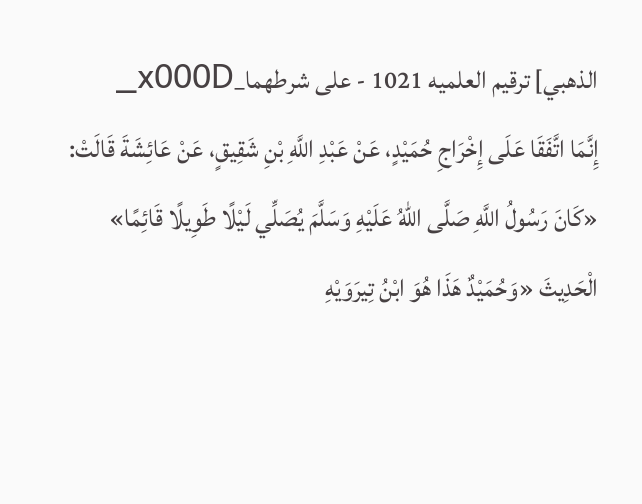الذهبي] ترقيم العلميه 1021 - على شرطهما_x000D_
إِنَّمَا اتَّفَقَا عَلَى إِخْرَاجِ حُمَيْدٍ، عَنْ عَبْدِ اللَّهِ بْنِ شَقِيقٍ، عَنْ عَائِشَةَ قَالَتْ: «كَانَ رَسُولُ اللَّهِ صَلَّى اللهُ عَلَيْهِ وَسَلَّمَ يُصَلِّي لَيْلًا طَوِيلًا قَائِمًا» الْحَدِيثَ «وَحُمَيْدٌ هَذَا هُوَ ابْنُ تِيرَوَيْهِ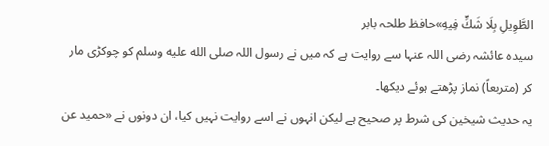الطَّوِيلِ بِلَا شَكٍّ فِيهِ»حافظ طلحہ بابر
سیدہ عائشہ رضی اللہ عنہا سے روایت ہے کہ میں نے رسول اللہ صلى الله عليه وسلم کو چوکڑی مار کر (متربعاً) نماز پڑھتے ہوئے دیکھا۔
یہ حدیث شیخین کی شرط پر صحیح ہے لیکن انہوں نے اسے روایت نہیں کیا، ان دونوں نے «حميد عن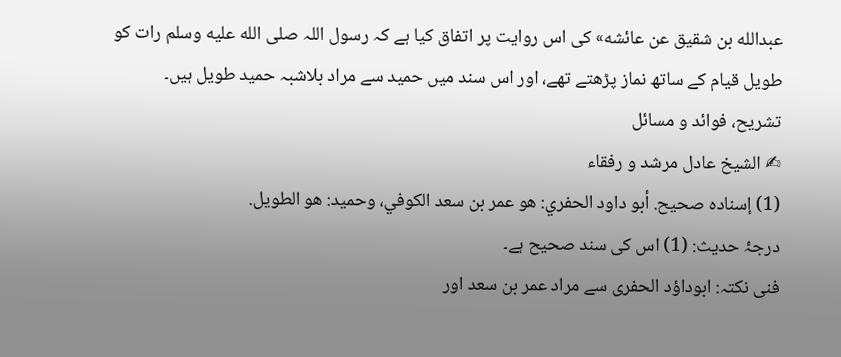عبدالله بن شقيق عن عائشه» کی اس روایت پر اتفاق کیا ہے کہ رسول اللہ صلى الله عليه وسلم رات کو طویل قیام کے ساتھ نماز پڑھتے تھے، اور اس سند میں حمید سے مراد بلاشبہ حمید طویل ہیں۔
تشریح، فوائد و مسائل
✍ الشیخ عادل مرشد و رفقاء
(1) إسناده صحيح. أبو داود الحفري: هو عمر بن سعد الكوفي، وحميد: هو الطويل.
درجۂ حدیث: (1) اس کی سند صحیح ہے۔
فنی نکتہ: ابوداؤد الحفری سے مراد عمر بن سعد اور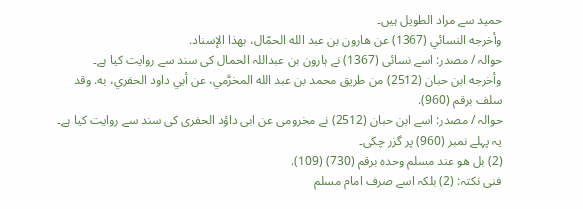حمید سے مراد الطویل ہیں۔
وأخرجه النسائي (1367) عن هارون بن عبد الله الحمّال، بهذا الإسناد.
حوالہ / مصدر: اسے نسائی (1367) نے ہارون بن عبداللہ الحمال کی سند سے روایت کیا ہے۔
وأخرجه ابن حبان (2512) من طريق محمد بن عبد الله المخرَّمي، عن أبي داود الحفري، به. وقد سلف برقم (960).
حوالہ / مصدر: اسے ابن حبان (2512) نے مخرومی عن ابی داؤد الحفری کی سند سے روایت کیا ہے۔ یہ پہلے نمبر (960) پر گزر چکی۔
(2) بل هو عند مسلم وحده برقم (730) (109).
فنی نکتہ: (2) بلکہ اسے صرف امام مسلم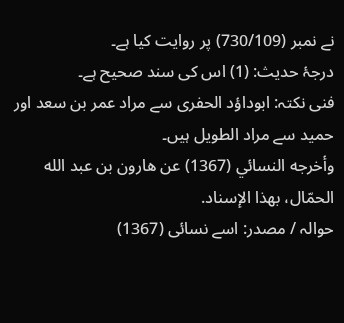نے نمبر (730/109) پر روایت کیا ہے۔
درجۂ حدیث: (1) اس کی سند صحیح ہے۔
فنی نکتہ: ابوداؤد الحفری سے مراد عمر بن سعد اور حمید سے مراد الطویل ہیں۔
وأخرجه النسائي (1367) عن هارون بن عبد الله الحمّال، بهذا الإسناد.
حوالہ / مصدر: اسے نسائی (1367)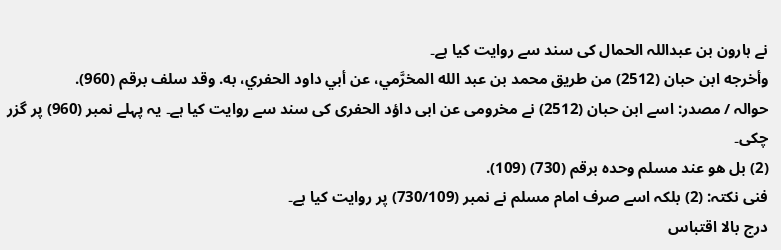نے ہارون بن عبداللہ الحمال کی سند سے روایت کیا ہے۔
وأخرجه ابن حبان (2512) من طريق محمد بن عبد الله المخرَّمي، عن أبي داود الحفري، به. وقد سلف برقم (960).
حوالہ / مصدر: اسے ابن حبان (2512) نے مخرومی عن ابی داؤد الحفری کی سند سے روایت کیا ہے۔ یہ پہلے نمبر (960) پر گزر چکی۔
(2) بل هو عند مسلم وحده برقم (730) (109).
فنی نکتہ: (2) بلکہ اسے صرف امام مسلم نے نمبر (730/109) پر روایت کیا ہے۔
درج بالا اقتباس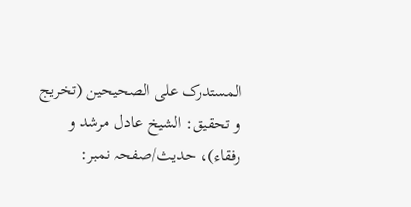المستدرک علی الصحیحین (تخریج و تحقیق: الشیخ عادل مرشد و رفقاء)، حدیث/صفحہ نمبر: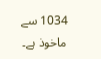1034 سے ماخوذ ہے۔